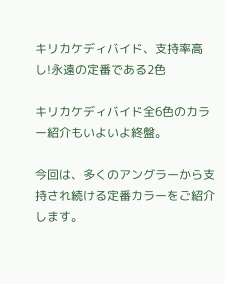キリカケディバイド、支持率高し!永遠の定番である2色

キリカケディバイド全6色のカラー紹介もいよいよ終盤。

今回は、多くのアングラーから支持され続ける定番カラーをご紹介します。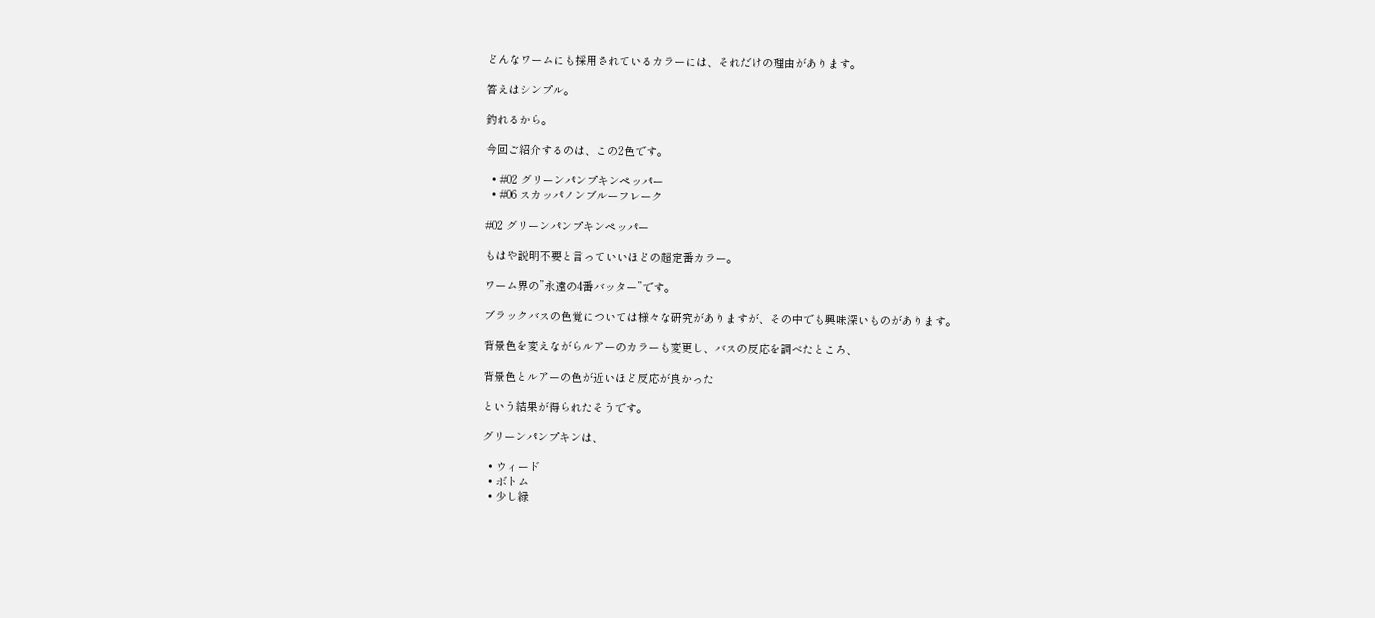どんなワームにも採用されているカラーには、それだけの理由があります。

答えはシンプル。

釣れるから。

今回ご紹介するのは、この2色です。

  • #02 グリーンパンプキンペッパー
  • #06 スカッパノンブルーフレーク

#02 グリーンパンプキンペッパー

もはや説明不要と言っていいほどの超定番カラー。

ワーム界の”永遠の4番バッター”です。

ブラックバスの色覚については様々な研究がありますが、その中でも興味深いものがあります。

背景色を変えながらルアーのカラーも変更し、バスの反応を調べたところ、

背景色とルアーの色が近いほど反応が良かった

という結果が得られたそうです。

グリーンパンプキンは、

  • ウィード
  • ボトム
  • 少し緑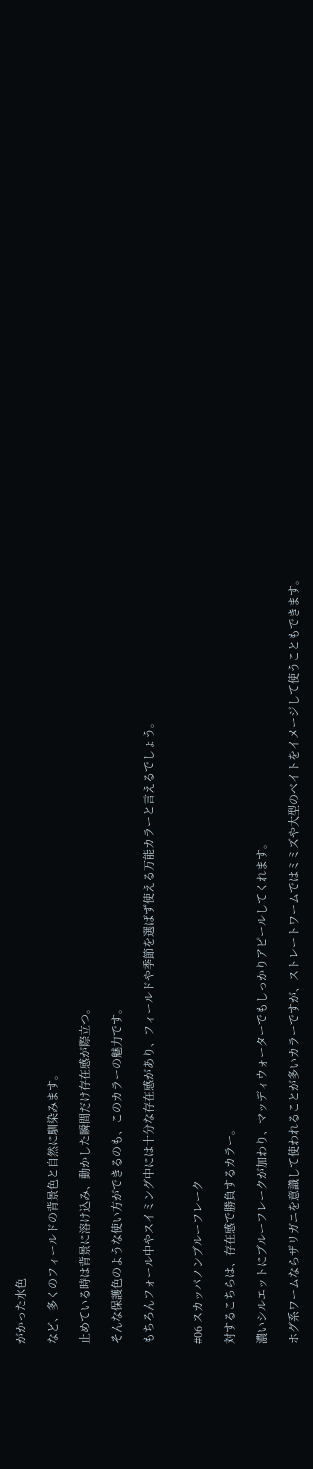がかった水色

など、多くのフィールドの背景色と自然に馴染みます。

止めている時は背景に溶け込み、動かした瞬間だけ存在感が際立つ。

そんな保護色のような使い方ができるのも、このカラーの魅力です。

もちろんフォール中やスイミング中には十分な存在感があり、フィールドや季節を選ばず使える万能カラーと言えるでしょう。


#06 スカッパノンブルーフレーク

対するこちらは、存在感で勝負するカラー。

濃いシルエットにブルーフレークが加わり、マッディウォーターでもしっかりアピールしてくれます。

ホグ系ワームならザリガニを意識して使われることが多いカラーですが、ストレートワームではミミズや大型のベイトをイメージして使うこともできます。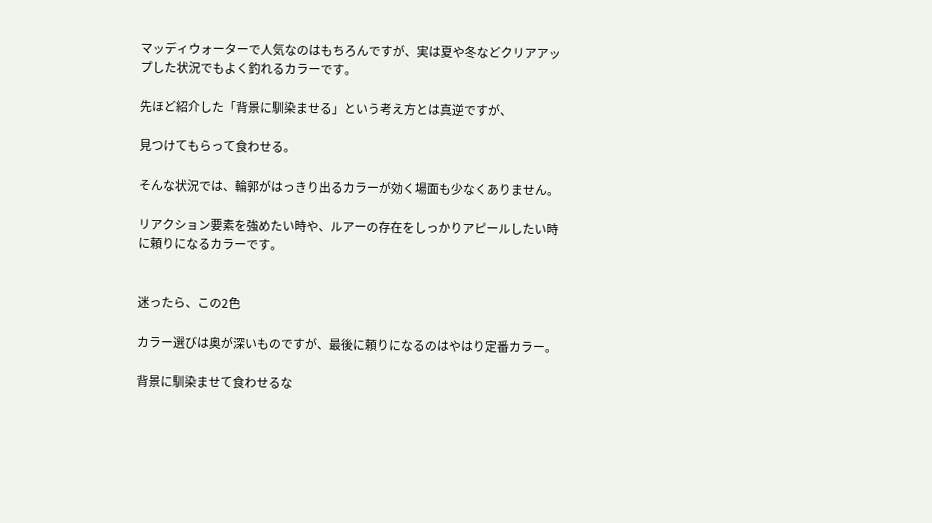マッディウォーターで人気なのはもちろんですが、実は夏や冬などクリアアップした状況でもよく釣れるカラーです。

先ほど紹介した「背景に馴染ませる」という考え方とは真逆ですが、

見つけてもらって食わせる。

そんな状況では、輪郭がはっきり出るカラーが効く場面も少なくありません。

リアクション要素を強めたい時や、ルアーの存在をしっかりアピールしたい時に頼りになるカラーです。


迷ったら、この2色

カラー選びは奥が深いものですが、最後に頼りになるのはやはり定番カラー。

背景に馴染ませて食わせるな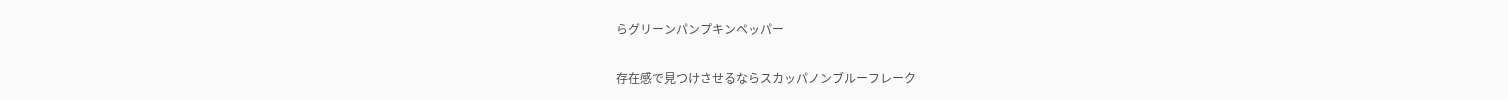らグリーンパンプキンペッパー

存在感で見つけさせるならスカッパノンブルーフレーク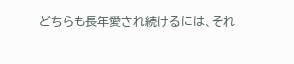どちらも長年愛され続けるには、それ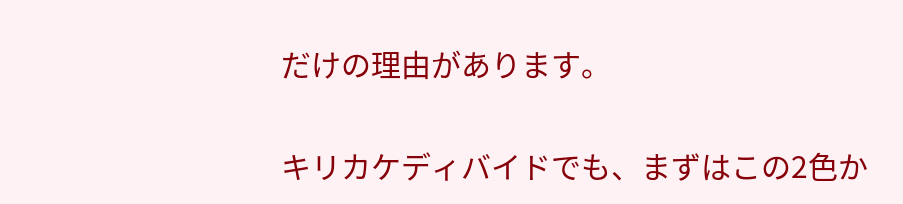だけの理由があります。

キリカケディバイドでも、まずはこの2色か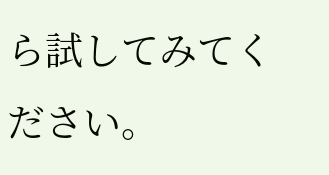ら試してみてください。